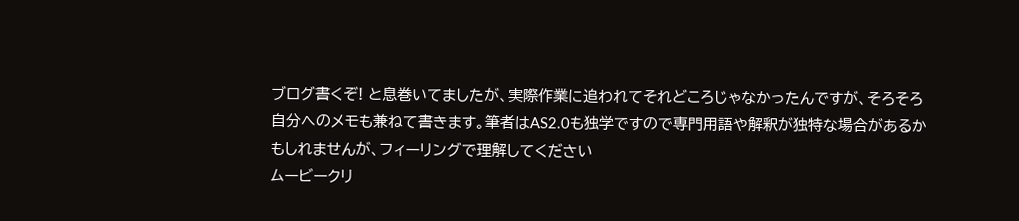ブログ書くぞ! と息巻いてましたが、実際作業に追われてそれどころじゃなかったんですが、そろそろ自分へのメモも兼ねて書きます。筆者はAS2.0も独学ですので専門用語や解釈が独特な場合があるかもしれませんが、フィーリングで理解してください
ムービークリ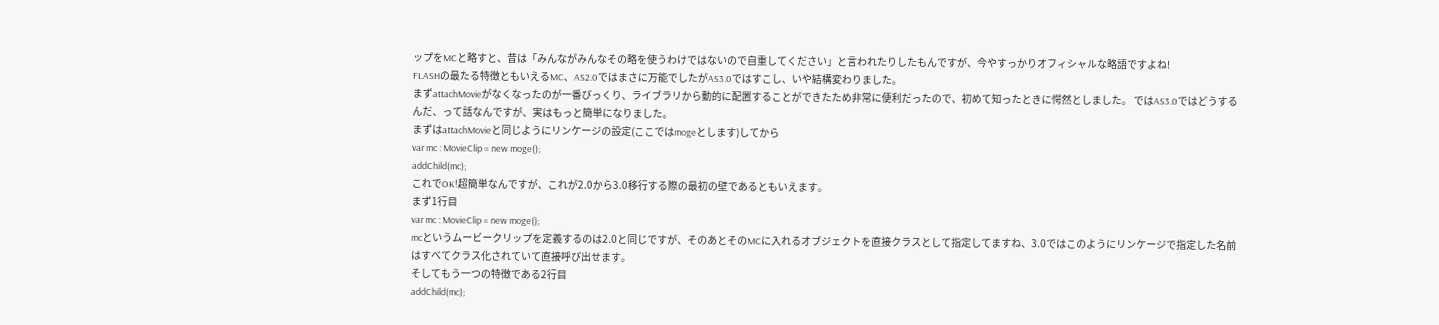ップをMCと略すと、昔は「みんながみんなその略を使うわけではないので自重してください」と言われたりしたもんですが、今やすっかりオフィシャルな略語ですよね!
FLASHの最たる特徴ともいえるMC、AS2.0ではまさに万能でしたがAS3.0ではすこし、いや結構変わりました。
まずattachMovieがなくなったのが一番びっくり、ライブラリから動的に配置することができたため非常に便利だったので、初めて知ったときに愕然としました。 ではAS3.0ではどうするんだ、って話なんですが、実はもっと簡単になりました。
まずはattachMovieと同じようにリンケージの設定(ここではmogeとします)してから
var mc : MovieClip = new moge();
addChild(mc);
これでOK!超簡単なんですが、これが2.0から3.0移行する際の最初の壁であるともいえます。
まず1行目
var mc : MovieClip = new moge();
mcというムービークリップを定義するのは2.0と同じですが、そのあとそのMCに入れるオブジェクトを直接クラスとして指定してますね、3.0ではこのようにリンケージで指定した名前はすべてクラス化されていて直接呼び出せます。
そしてもう一つの特徴である2行目
addChild(mc);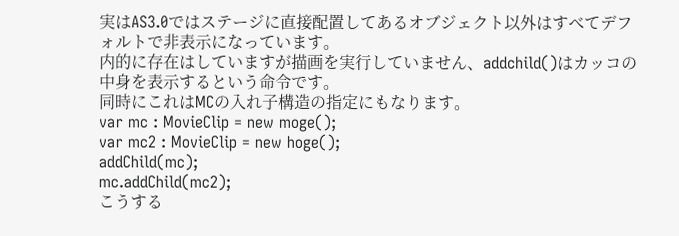実はAS3.0ではステージに直接配置してあるオブジェクト以外はすべてデフォルトで非表示になっています。
内的に存在はしていますが描画を実行していません、addchild()はカッコの中身を表示するという命令です。
同時にこれはMCの入れ子構造の指定にもなります。
var mc : MovieClip = new moge();
var mc2 : MovieClip = new hoge();
addChild(mc);
mc.addChild(mc2);
こうする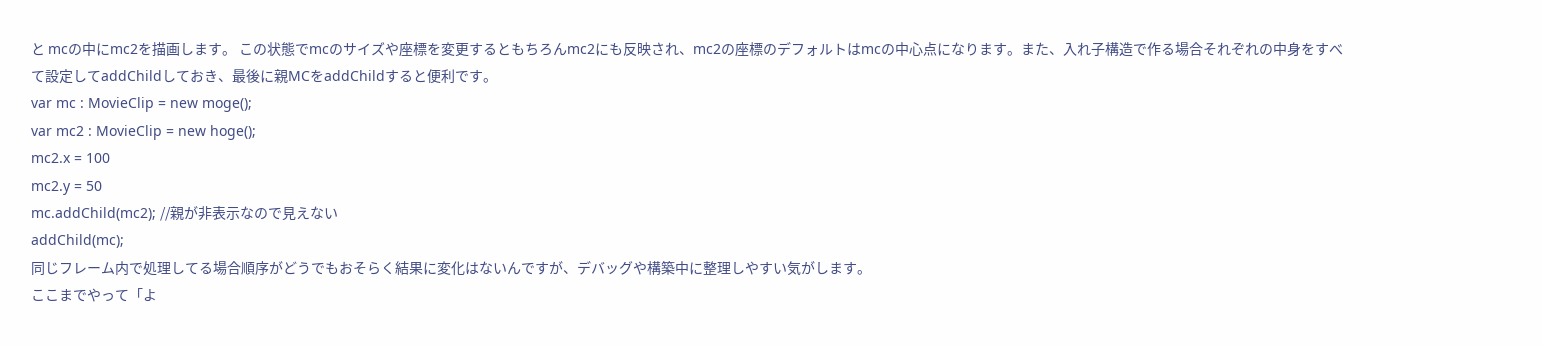と mcの中にmc2を描画します。 この状態でmcのサイズや座標を変更するともちろんmc2にも反映され、mc2の座標のデフォルトはmcの中心点になります。また、入れ子構造で作る場合それぞれの中身をすべて設定してaddChildしておき、最後に親MCをaddChildすると便利です。
var mc : MovieClip = new moge();
var mc2 : MovieClip = new hoge();
mc2.x = 100
mc2.y = 50
mc.addChild(mc2); //親が非表示なので見えない
addChild(mc);
同じフレーム内で処理してる場合順序がどうでもおそらく結果に変化はないんですが、デバッグや構築中に整理しやすい気がします。
ここまでやって「よ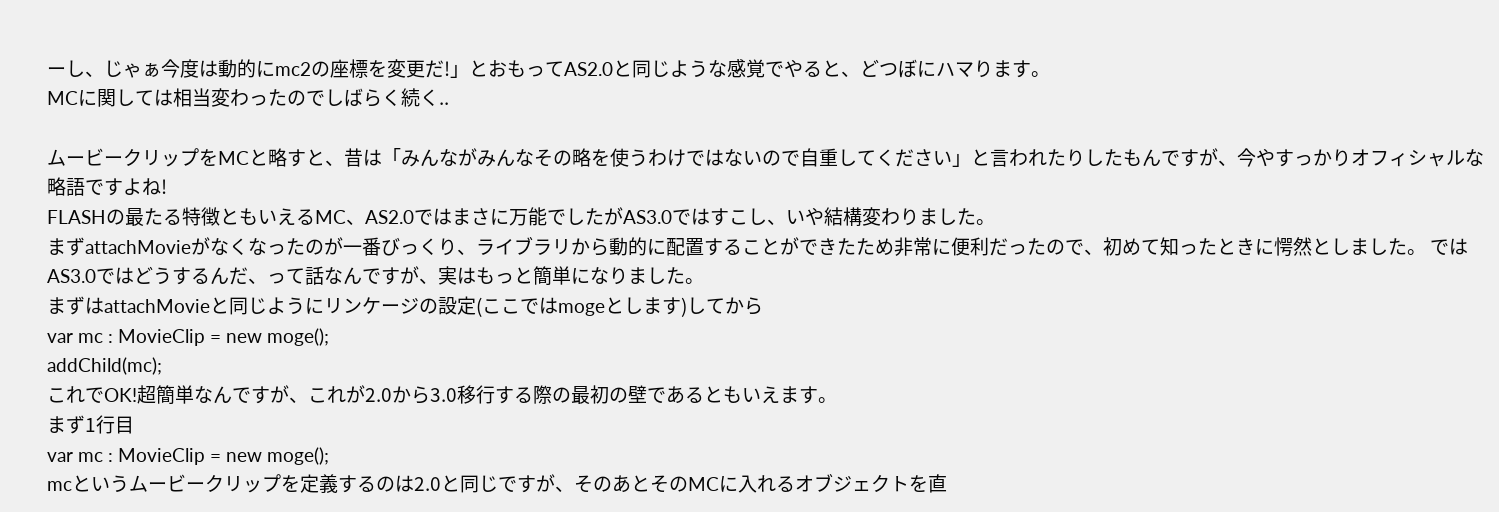ーし、じゃぁ今度は動的にmc2の座標を変更だ!」とおもってAS2.0と同じような感覚でやると、どつぼにハマります。
MCに関しては相当変わったのでしばらく続く..

ムービークリップをMCと略すと、昔は「みんながみんなその略を使うわけではないので自重してください」と言われたりしたもんですが、今やすっかりオフィシャルな略語ですよね!
FLASHの最たる特徴ともいえるMC、AS2.0ではまさに万能でしたがAS3.0ではすこし、いや結構変わりました。
まずattachMovieがなくなったのが一番びっくり、ライブラリから動的に配置することができたため非常に便利だったので、初めて知ったときに愕然としました。 ではAS3.0ではどうするんだ、って話なんですが、実はもっと簡単になりました。
まずはattachMovieと同じようにリンケージの設定(ここではmogeとします)してから
var mc : MovieClip = new moge();
addChild(mc);
これでOK!超簡単なんですが、これが2.0から3.0移行する際の最初の壁であるともいえます。
まず1行目
var mc : MovieClip = new moge();
mcというムービークリップを定義するのは2.0と同じですが、そのあとそのMCに入れるオブジェクトを直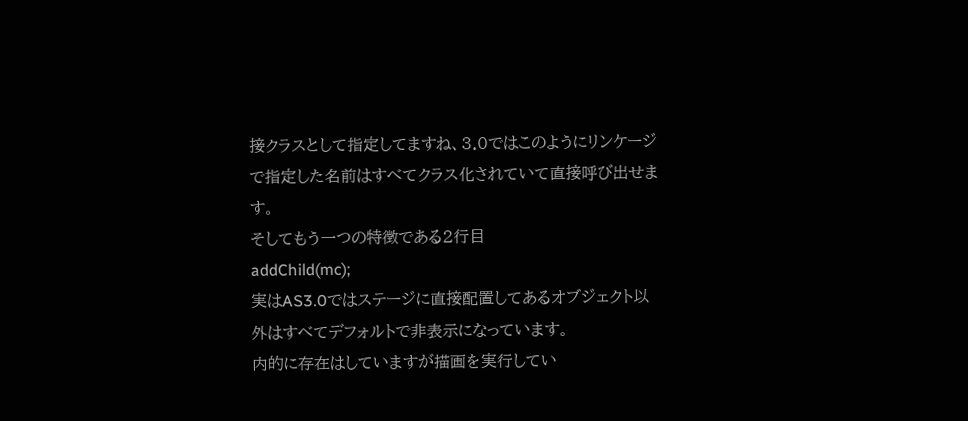接クラスとして指定してますね、3.0ではこのようにリンケージで指定した名前はすべてクラス化されていて直接呼び出せます。
そしてもう一つの特徴である2行目
addChild(mc);
実はAS3.0ではステージに直接配置してあるオブジェクト以外はすべてデフォルトで非表示になっています。
内的に存在はしていますが描画を実行してい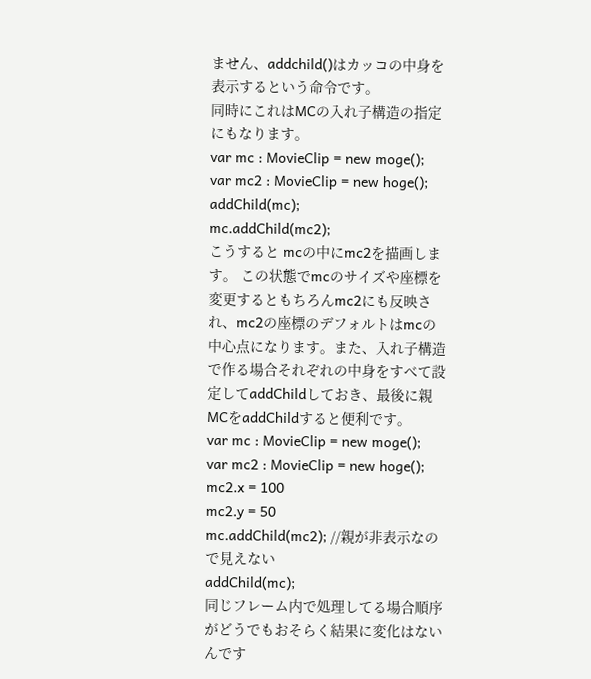ません、addchild()はカッコの中身を表示するという命令です。
同時にこれはMCの入れ子構造の指定にもなります。
var mc : MovieClip = new moge();
var mc2 : MovieClip = new hoge();
addChild(mc);
mc.addChild(mc2);
こうすると mcの中にmc2を描画します。 この状態でmcのサイズや座標を変更するともちろんmc2にも反映され、mc2の座標のデフォルトはmcの中心点になります。また、入れ子構造で作る場合それぞれの中身をすべて設定してaddChildしておき、最後に親MCをaddChildすると便利です。
var mc : MovieClip = new moge();
var mc2 : MovieClip = new hoge();
mc2.x = 100
mc2.y = 50
mc.addChild(mc2); //親が非表示なので見えない
addChild(mc);
同じフレーム内で処理してる場合順序がどうでもおそらく結果に変化はないんです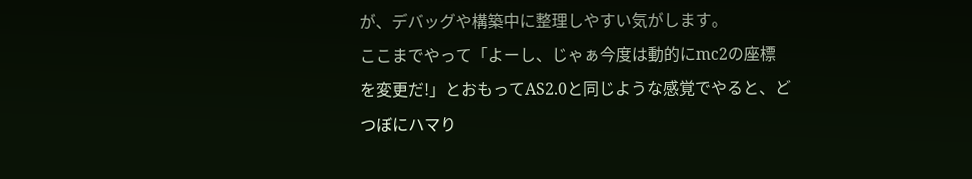が、デバッグや構築中に整理しやすい気がします。
ここまでやって「よーし、じゃぁ今度は動的にmc2の座標を変更だ!」とおもってAS2.0と同じような感覚でやると、どつぼにハマり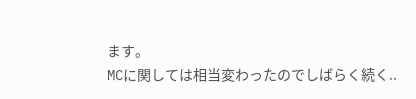ます。
MCに関しては相当変わったのでしばらく続く..